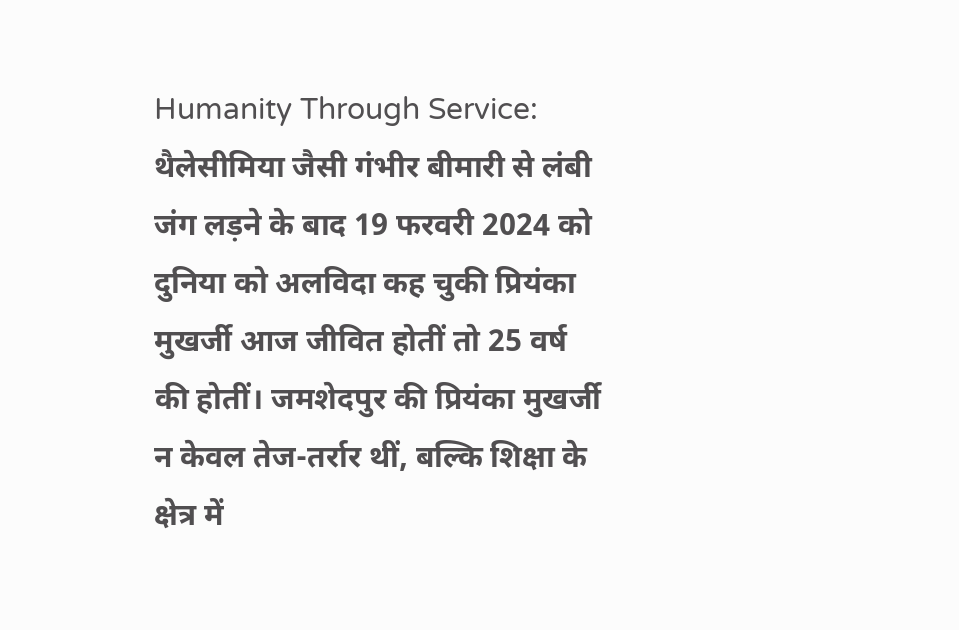Humanity Through Service: थैलेसीमिया जैसी गंभीर बीमारी से लंबी जंग लड़ने के बाद 19 फरवरी 2024 को दुनिया को अलविदा कह चुकी प्रियंका मुखर्जी आज जीवित होतीं तो 25 वर्ष की होतीं। जमशेदपुर की प्रियंका मुखर्जी न केवल तेज-तर्रार थीं, बल्कि शिक्षा के क्षेत्र में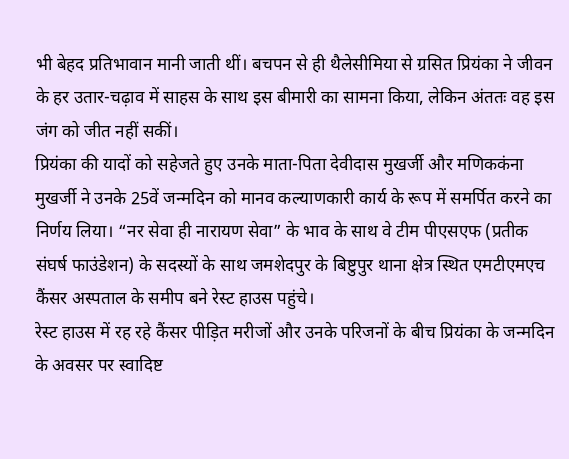भी बेहद प्रतिभावान मानी जाती थीं। बचपन से ही थैलेसीमिया से ग्रसित प्रियंका ने जीवन के हर उतार-चढ़ाव में साहस के साथ इस बीमारी का सामना किया, लेकिन अंततः वह इस जंग को जीत नहीं सकीं।
प्रियंका की यादों को सहेजते हुए उनके माता-पिता देवीदास मुखर्जी और मणिककंना मुखर्जी ने उनके 25वें जन्मदिन को मानव कल्याणकारी कार्य के रूप में समर्पित करने का निर्णय लिया। “नर सेवा ही नारायण सेवा” के भाव के साथ वे टीम पीएसएफ (प्रतीक संघर्ष फाउंडेशन) के सदस्यों के साथ जमशेदपुर के बिष्टुपुर थाना क्षेत्र स्थित एमटीएमएच कैंसर अस्पताल के समीप बने रेस्ट हाउस पहुंचे।
रेस्ट हाउस में रह रहे कैंसर पीड़ित मरीजों और उनके परिजनों के बीच प्रियंका के जन्मदिन के अवसर पर स्वादिष्ट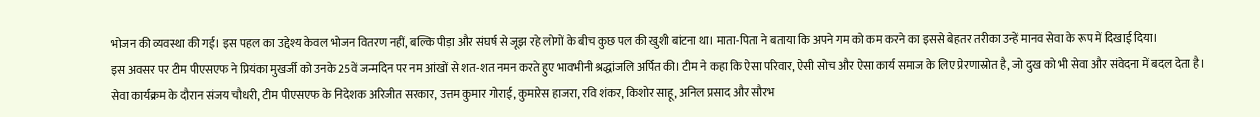भोजन की व्यवस्था की गई। इस पहल का उद्देश्य केवल भोजन वितरण नहीं, बल्कि पीड़ा और संघर्ष से जूझ रहे लोगों के बीच कुछ पल की खुशी बांटना था। माता-पिता ने बताया कि अपने गम को कम करने का इससे बेहतर तरीका उन्हें मानव सेवा के रूप में दिखाई दिया।
इस अवसर पर टीम पीएसएफ ने प्रियंका मुखर्जी को उनके 25वें जन्मदिन पर नम आंखों से शत-शत नमन करते हुए भावभीनी श्रद्धांजलि अर्पित की। टीम ने कहा कि ऐसा परिवार, ऐसी सोच और ऐसा कार्य समाज के लिए प्रेरणास्रोत है, जो दुख को भी सेवा और संवेदना में बदल देता है।
सेवा कार्यक्रम के दौरान संजय चौधरी, टीम पीएसएफ के निदेशक अरिजीत सरकार, उत्तम कुमार गोराई, कुमारेस हाजरा, रवि शंकर, किशोर साहू, अनिल प्रसाद और सौरभ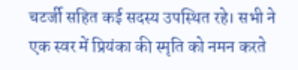चटर्जी सहित कई सदस्य उपस्थित रहे। सभी ने एक स्वर में प्रियंका की स्मृति को नमन करते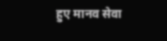हुए मानव सेवा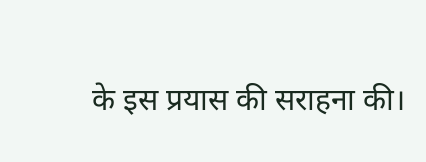के इस प्रयास की सराहना की।